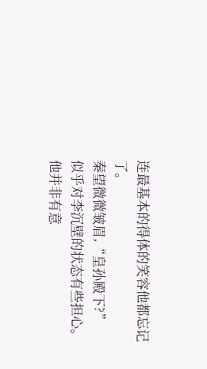连最基本的得体的笑容他都忘记了。
秦望微微皱眉,“皇孙殿下?”
似乎对李沉壁的状态有些担心。
他并非有意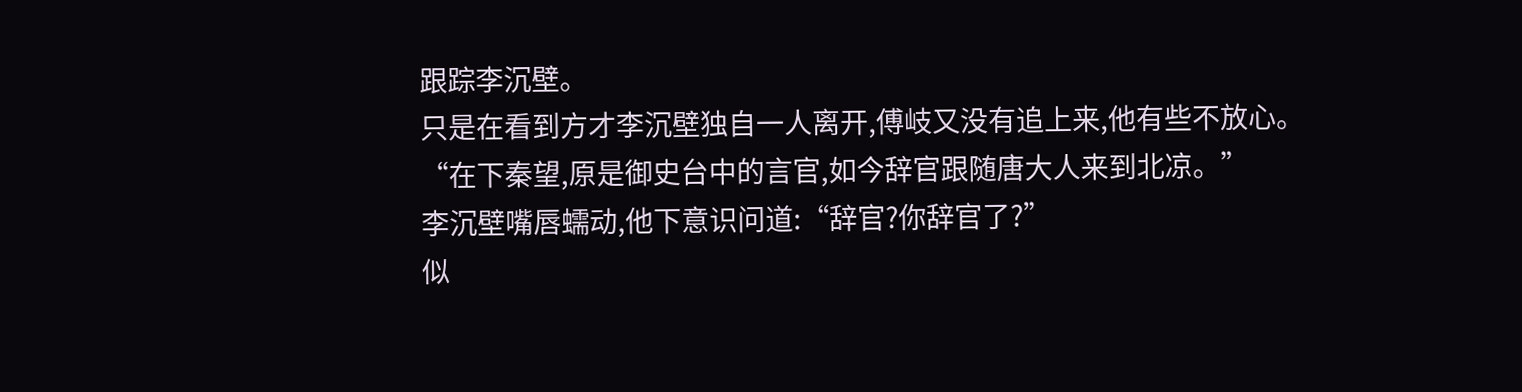跟踪李沉壁。
只是在看到方才李沉壁独自一人离开,傅岐又没有追上来,他有些不放心。
“在下秦望,原是御史台中的言官,如今辞官跟随唐大人来到北凉。”
李沉壁嘴唇蠕动,他下意识问道:“辞官?你辞官了?”
似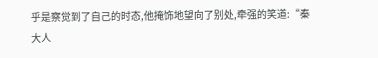乎是察觉到了自己的时态,他掩饰地望向了别处,牵强的笑道:“秦大人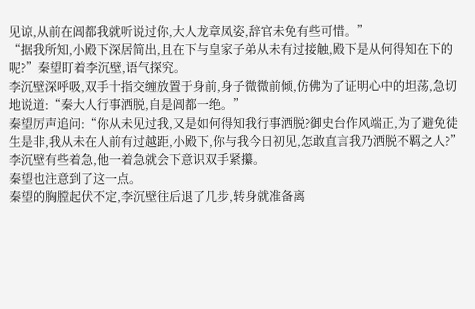见谅,从前在阊都我就听说过你,大人龙章凤姿,辞官未免有些可惜。”
“据我所知,小殿下深居简出,且在下与皇家子弟从未有过接触,殿下是从何得知在下的呢?”秦望盯着李沉壁,语气探究。
李沉壁深呼吸,双手十指交缠放置于身前,身子微微前倾,仿佛为了证明心中的坦荡,急切地说道:“秦大人行事洒脱,自是阊都一绝。”
秦望厉声追问:“你从未见过我,又是如何得知我行事洒脱?御史台作风端正,为了避免徒生是非,我从未在人前有过越距,小殿下,你与我今日初见,怎敢直言我乃洒脱不羁之人?”
李沉壁有些着急,他一着急就会下意识双手紧攥。
秦望也注意到了这一点。
秦望的胸膛起伏不定,李沉壁往后退了几步,转身就准备离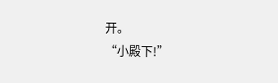开。
“小殿下!”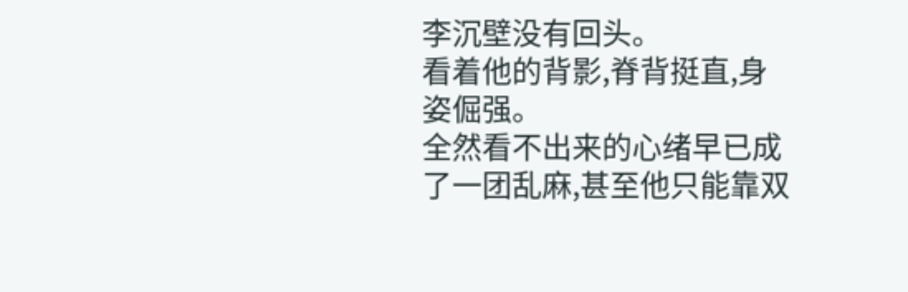李沉壁没有回头。
看着他的背影,脊背挺直,身姿倔强。
全然看不出来的心绪早已成了一团乱麻,甚至他只能靠双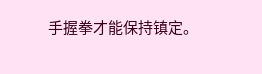手握拳才能保持镇定。